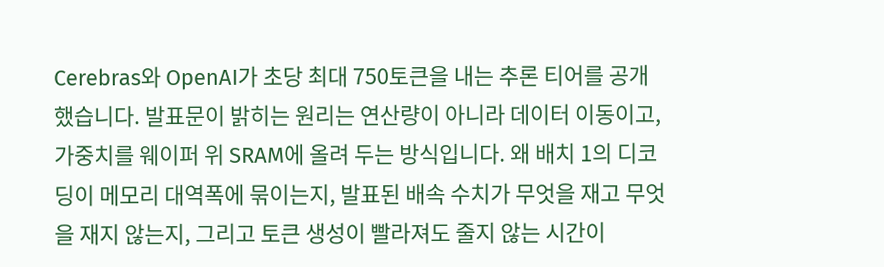Cerebras와 OpenAI가 초당 최대 750토큰을 내는 추론 티어를 공개했습니다. 발표문이 밝히는 원리는 연산량이 아니라 데이터 이동이고, 가중치를 웨이퍼 위 SRAM에 올려 두는 방식입니다. 왜 배치 1의 디코딩이 메모리 대역폭에 묶이는지, 발표된 배속 수치가 무엇을 재고 무엇을 재지 않는지, 그리고 토큰 생성이 빨라져도 줄지 않는 시간이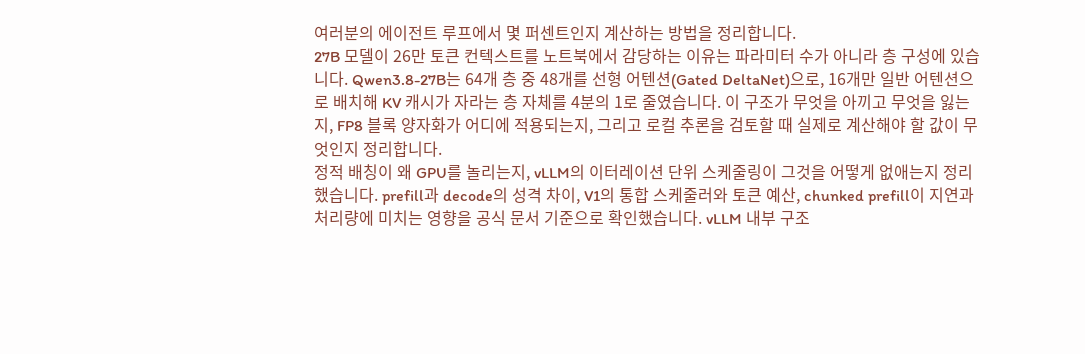여러분의 에이전트 루프에서 몇 퍼센트인지 계산하는 방법을 정리합니다.
27B 모델이 26만 토큰 컨텍스트를 노트북에서 감당하는 이유는 파라미터 수가 아니라 층 구성에 있습니다. Qwen3.8-27B는 64개 층 중 48개를 선형 어텐션(Gated DeltaNet)으로, 16개만 일반 어텐션으로 배치해 KV 캐시가 자라는 층 자체를 4분의 1로 줄였습니다. 이 구조가 무엇을 아끼고 무엇을 잃는지, FP8 블록 양자화가 어디에 적용되는지, 그리고 로컬 추론을 검토할 때 실제로 계산해야 할 값이 무엇인지 정리합니다.
정적 배칭이 왜 GPU를 놀리는지, vLLM의 이터레이션 단위 스케줄링이 그것을 어떻게 없애는지 정리했습니다. prefill과 decode의 성격 차이, V1의 통합 스케줄러와 토큰 예산, chunked prefill이 지연과 처리량에 미치는 영향을 공식 문서 기준으로 확인했습니다. vLLM 내부 구조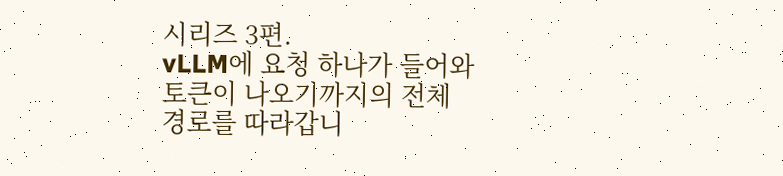시리즈 3편.
vLLM에 요청 하나가 들어와 토큰이 나오기까지의 전체 경로를 따라갑니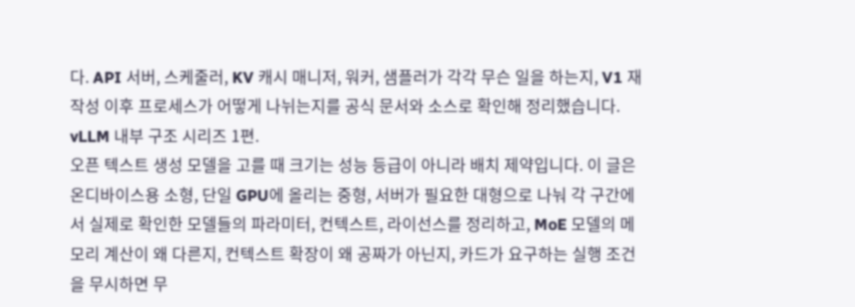다. API 서버, 스케줄러, KV 캐시 매니저, 워커, 샘플러가 각각 무슨 일을 하는지, V1 재작성 이후 프로세스가 어떻게 나뉘는지를 공식 문서와 소스로 확인해 정리했습니다. vLLM 내부 구조 시리즈 1편.
오픈 텍스트 생성 모델을 고를 때 크기는 성능 등급이 아니라 배치 제약입니다. 이 글은 온디바이스용 소형, 단일 GPU에 올리는 중형, 서버가 필요한 대형으로 나눠 각 구간에서 실제로 확인한 모델들의 파라미터, 컨텍스트, 라이선스를 정리하고, MoE 모델의 메모리 계산이 왜 다른지, 컨텍스트 확장이 왜 공짜가 아닌지, 카드가 요구하는 실행 조건을 무시하면 무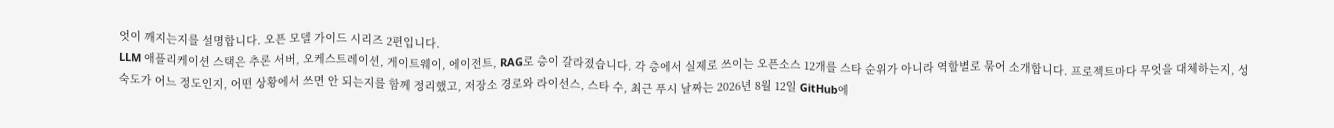엇이 깨지는지를 설명합니다. 오픈 모델 가이드 시리즈 2편입니다.
LLM 애플리케이션 스택은 추론 서버, 오케스트레이션, 게이트웨이, 에이전트, RAG로 층이 갈라졌습니다. 각 층에서 실제로 쓰이는 오픈소스 12개를 스타 순위가 아니라 역할별로 묶어 소개합니다. 프로젝트마다 무엇을 대체하는지, 성숙도가 어느 정도인지, 어떤 상황에서 쓰면 안 되는지를 함께 정리했고, 저장소 경로와 라이선스, 스타 수, 최근 푸시 날짜는 2026년 8월 12일 GitHub에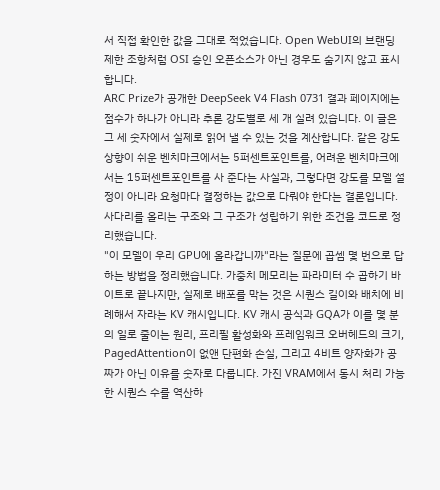서 직접 확인한 값을 그대로 적었습니다. Open WebUI의 브랜딩 제한 조항처럼 OSI 승인 오픈소스가 아닌 경우도 숨기지 않고 표시합니다.
ARC Prize가 공개한 DeepSeek V4 Flash 0731 결과 페이지에는 점수가 하나가 아니라 추론 강도별로 세 개 실려 있습니다. 이 글은 그 세 숫자에서 실제로 읽어 낼 수 있는 것을 계산합니다. 같은 강도 상향이 쉬운 벤치마크에서는 5퍼센트포인트를, 어려운 벤치마크에서는 15퍼센트포인트를 사 준다는 사실과, 그렇다면 강도를 모델 설정이 아니라 요청마다 결정하는 값으로 다뤄야 한다는 결론입니다. 사다리를 올리는 구조와 그 구조가 성립하기 위한 조건을 코드로 정리했습니다.
"이 모델이 우리 GPU에 올라갑니까"라는 질문에 곱셈 몇 번으로 답하는 방법을 정리했습니다. 가중치 메모리는 파라미터 수 곱하기 바이트로 끝나지만, 실제로 배포를 막는 것은 시퀀스 길이와 배치에 비례해서 자라는 KV 캐시입니다. KV 캐시 공식과 GQA가 이를 몇 분의 일로 줄이는 원리, 프리필 활성화와 프레임워크 오버헤드의 크기, PagedAttention이 없앤 단편화 손실, 그리고 4비트 양자화가 공짜가 아닌 이유를 숫자로 다룹니다. 가진 VRAM에서 동시 처리 가능한 시퀀스 수를 역산하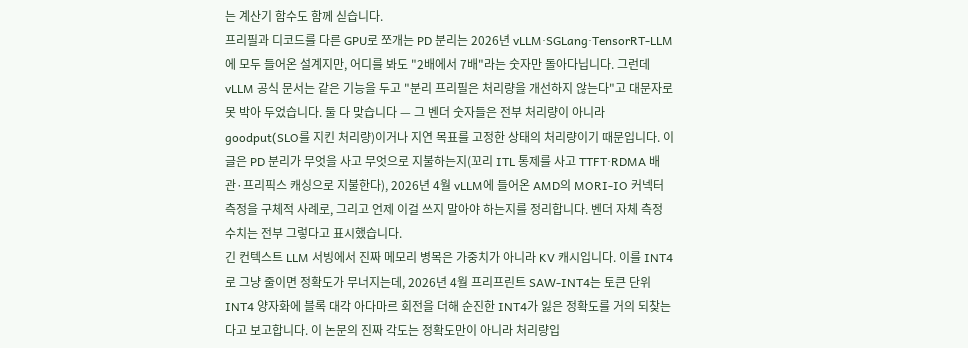는 계산기 함수도 함께 싣습니다.
프리필과 디코드를 다른 GPU로 쪼개는 PD 분리는 2026년 vLLM·SGLang·TensorRT-LLM에 모두 들어온 설계지만, 어디를 봐도 "2배에서 7배"라는 숫자만 돌아다닙니다. 그런데 vLLM 공식 문서는 같은 기능을 두고 "분리 프리필은 처리량을 개선하지 않는다"고 대문자로 못 박아 두었습니다. 둘 다 맞습니다 — 그 벤더 숫자들은 전부 처리량이 아니라 goodput(SLO를 지킨 처리량)이거나 지연 목표를 고정한 상태의 처리량이기 때문입니다. 이 글은 PD 분리가 무엇을 사고 무엇으로 지불하는지(꼬리 ITL 통제를 사고 TTFT·RDMA 배관·프리픽스 캐싱으로 지불한다), 2026년 4월 vLLM에 들어온 AMD의 MORI-IO 커넥터 측정을 구체적 사례로, 그리고 언제 이걸 쓰지 말아야 하는지를 정리합니다. 벤더 자체 측정 수치는 전부 그렇다고 표시했습니다.
긴 컨텍스트 LLM 서빙에서 진짜 메모리 병목은 가중치가 아니라 KV 캐시입니다. 이를 INT4로 그냥 줄이면 정확도가 무너지는데, 2026년 4월 프리프린트 SAW-INT4는 토큰 단위 INT4 양자화에 블록 대각 아다마르 회전을 더해 순진한 INT4가 잃은 정확도를 거의 되찾는다고 보고합니다. 이 논문의 진짜 각도는 정확도만이 아니라 처리량입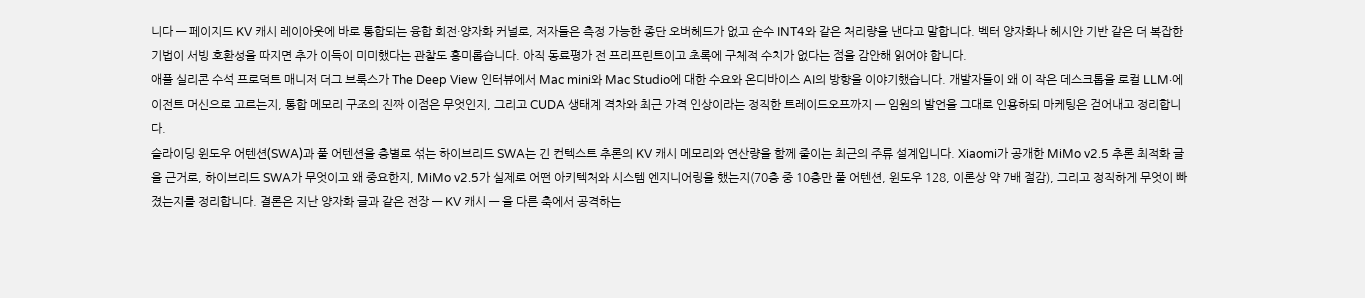니다 — 페이지드 KV 캐시 레이아웃에 바로 통합되는 융합 회전·양자화 커널로, 저자들은 측정 가능한 종단 오버헤드가 없고 순수 INT4와 같은 처리량을 낸다고 말합니다. 벡터 양자화나 헤시안 기반 같은 더 복잡한 기법이 서빙 호환성을 따지면 추가 이득이 미미했다는 관찰도 흥미롭습니다. 아직 동료평가 전 프리프린트이고 초록에 구체적 수치가 없다는 점을 감안해 읽어야 합니다.
애플 실리콘 수석 프로덕트 매니저 더그 브룩스가 The Deep View 인터뷰에서 Mac mini와 Mac Studio에 대한 수요와 온디바이스 AI의 방향을 이야기했습니다. 개발자들이 왜 이 작은 데스크톱을 로컬 LLM·에이전트 머신으로 고르는지, 통합 메모리 구조의 진짜 이점은 무엇인지, 그리고 CUDA 생태계 격차와 최근 가격 인상이라는 정직한 트레이드오프까지 — 임원의 발언을 그대로 인용하되 마케팅은 걷어내고 정리합니다.
슬라이딩 윈도우 어텐션(SWA)과 풀 어텐션을 층별로 섞는 하이브리드 SWA는 긴 컨텍스트 추론의 KV 캐시 메모리와 연산량을 함께 줄이는 최근의 주류 설계입니다. Xiaomi가 공개한 MiMo v2.5 추론 최적화 글을 근거로, 하이브리드 SWA가 무엇이고 왜 중요한지, MiMo v2.5가 실제로 어떤 아키텍처와 시스템 엔지니어링을 했는지(70층 중 10층만 풀 어텐션, 윈도우 128, 이론상 약 7배 절감), 그리고 정직하게 무엇이 빠졌는지를 정리합니다. 결론은 지난 양자화 글과 같은 전장 — KV 캐시 — 을 다른 축에서 공격하는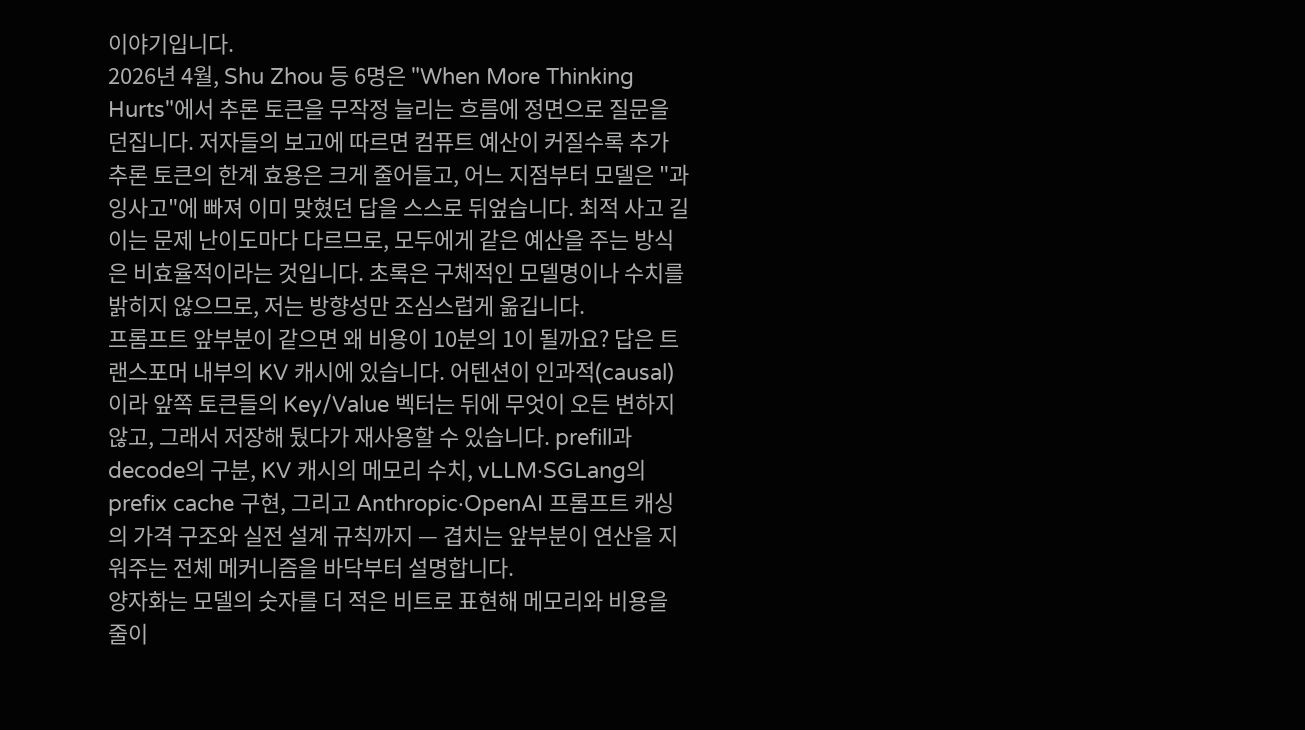이야기입니다.
2026년 4월, Shu Zhou 등 6명은 "When More Thinking Hurts"에서 추론 토큰을 무작정 늘리는 흐름에 정면으로 질문을 던집니다. 저자들의 보고에 따르면 컴퓨트 예산이 커질수록 추가 추론 토큰의 한계 효용은 크게 줄어들고, 어느 지점부터 모델은 "과잉사고"에 빠져 이미 맞혔던 답을 스스로 뒤엎습니다. 최적 사고 길이는 문제 난이도마다 다르므로, 모두에게 같은 예산을 주는 방식은 비효율적이라는 것입니다. 초록은 구체적인 모델명이나 수치를 밝히지 않으므로, 저는 방향성만 조심스럽게 옮깁니다.
프롬프트 앞부분이 같으면 왜 비용이 10분의 1이 될까요? 답은 트랜스포머 내부의 KV 캐시에 있습니다. 어텐션이 인과적(causal)이라 앞쪽 토큰들의 Key/Value 벡터는 뒤에 무엇이 오든 변하지 않고, 그래서 저장해 뒀다가 재사용할 수 있습니다. prefill과 decode의 구분, KV 캐시의 메모리 수치, vLLM·SGLang의 prefix cache 구현, 그리고 Anthropic·OpenAI 프롬프트 캐싱의 가격 구조와 실전 설계 규칙까지 — 겹치는 앞부분이 연산을 지워주는 전체 메커니즘을 바닥부터 설명합니다.
양자화는 모델의 숫자를 더 적은 비트로 표현해 메모리와 비용을 줄이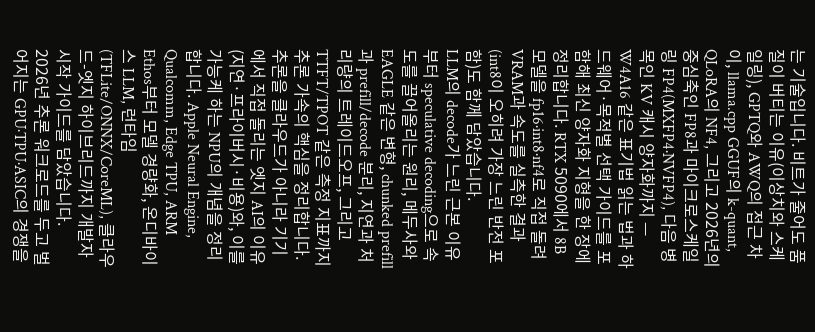는 기술입니다. 비트가 줄어도 품질이 버티는 이유(이상치와 스케일링), GPTQ와 AWQ의 접근 차이, llama.cpp GGUF의 k-quant, QLoRA의 NF4, 그리고 2026년의 중심축인 FP8과 마이크로스케일링 FP4(MXFP4·NVFP4), 다음 병목인 KV 캐시 양자화까지 — W4A16 같은 표기법 읽는 법과 하드웨어·목적별 선택 가이드를 포함해 최신 양자화 지형을 한 장에 정리합니다. RTX 5090에서 8B 모델을 fp16·int8·nf4로 직접 돌려 VRAM과 속도를 실측한 결과(int8이 오히려 가장 느린 반전 포함)도 함께 담았습니다.
LLM의 decode가 느린 근본 이유부터 speculative decoding으로 속도를 끌어올리는 원리, 메두사와 EAGLE 같은 변형, chunked prefill과 prefill/decode 분리, 지연과 처리량의 트레이드오프, 그리고 TTFT/TPOT 같은 측정 지표까지 추론 가속의 핵심을 정리합니다.
추론을 클라우드가 아니라 기기에서 직접 돌리는 엣지 AI의 이유(지연·프라이버시·비용)와, 이를 가능케 하는 NPU의 개념을 정리합니다. Apple Neural Engine, Qualcomm, Edge TPU, ARM Ethos부터 모델 경량화, 온디바이스 LLM, 런타임(TFLite/ONNX/CoreML), 클라우드-엣지 하이브리드까지 개발자 시작 가이드를 담았습니다.
2026년 추론 워크로드를 두고 벌어지는 GPU·TPU·ASIC의 경쟁을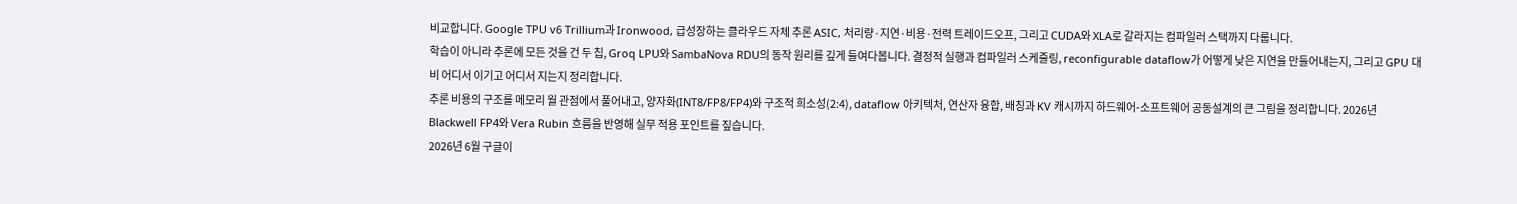비교합니다. Google TPU v6 Trillium과 Ironwood, 급성장하는 클라우드 자체 추론 ASIC, 처리량·지연·비용·전력 트레이드오프, 그리고 CUDA와 XLA로 갈라지는 컴파일러 스택까지 다룹니다.
학습이 아니라 추론에 모든 것을 건 두 칩, Groq LPU와 SambaNova RDU의 동작 원리를 깊게 들여다봅니다. 결정적 실행과 컴파일러 스케줄링, reconfigurable dataflow가 어떻게 낮은 지연을 만들어내는지, 그리고 GPU 대비 어디서 이기고 어디서 지는지 정리합니다.
추론 비용의 구조를 메모리 월 관점에서 풀어내고, 양자화(INT8/FP8/FP4)와 구조적 희소성(2:4), dataflow 아키텍처, 연산자 융합, 배칭과 KV 캐시까지 하드웨어-소프트웨어 공동설계의 큰 그림을 정리합니다. 2026년 Blackwell FP4와 Vera Rubin 흐름을 반영해 실무 적용 포인트를 짚습니다.
2026년 6월 구글이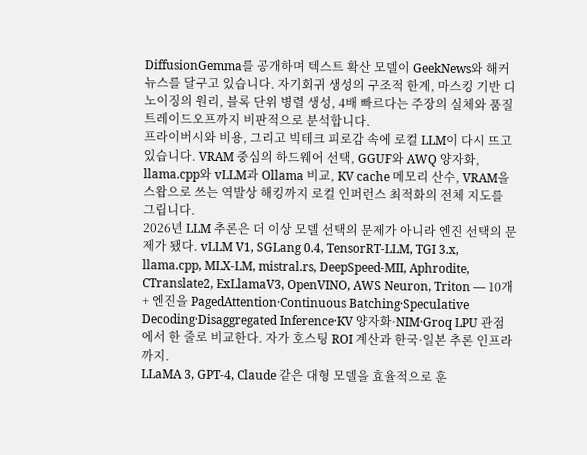DiffusionGemma를 공개하며 텍스트 확산 모델이 GeekNews와 해커뉴스를 달구고 있습니다. 자기회귀 생성의 구조적 한계, 마스킹 기반 디노이징의 원리, 블록 단위 병렬 생성, 4배 빠르다는 주장의 실체와 품질 트레이드오프까지 비판적으로 분석합니다.
프라이버시와 비용, 그리고 빅테크 피로감 속에 로컬 LLM이 다시 뜨고 있습니다. VRAM 중심의 하드웨어 선택, GGUF와 AWQ 양자화, llama.cpp와 vLLM과 Ollama 비교, KV cache 메모리 산수, VRAM을 스왑으로 쓰는 역발상 해킹까지 로컬 인퍼런스 최적화의 전체 지도를 그립니다.
2026년 LLM 추론은 더 이상 모델 선택의 문제가 아니라 엔진 선택의 문제가 됐다. vLLM V1, SGLang 0.4, TensorRT-LLM, TGI 3.x, llama.cpp, MLX-LM, mistral.rs, DeepSpeed-MII, Aphrodite, CTranslate2, ExLlamaV3, OpenVINO, AWS Neuron, Triton — 10개+ 엔진을 PagedAttention·Continuous Batching·Speculative Decoding·Disaggregated Inference·KV 양자화·NIM·Groq LPU 관점에서 한 줄로 비교한다. 자가 호스팅 ROI 계산과 한국·일본 추론 인프라까지.
LLaMA 3, GPT-4, Claude 같은 대형 모델을 효율적으로 훈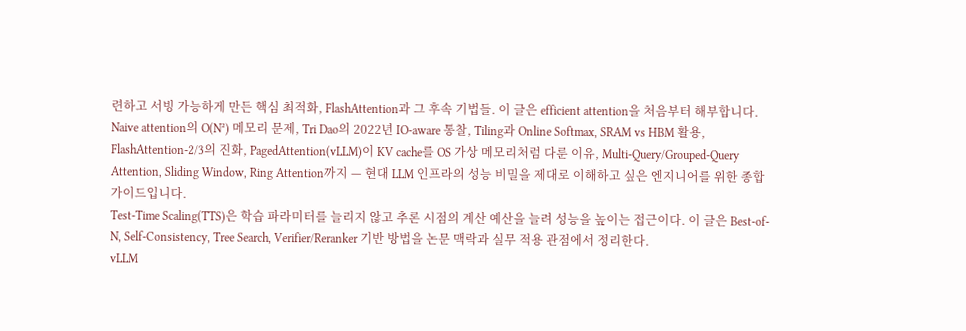련하고 서빙 가능하게 만든 핵심 최적화, FlashAttention과 그 후속 기법들. 이 글은 efficient attention을 처음부터 해부합니다. Naive attention의 O(N²) 메모리 문제, Tri Dao의 2022년 IO-aware 통찰, Tiling과 Online Softmax, SRAM vs HBM 활용, FlashAttention-2/3의 진화, PagedAttention(vLLM)이 KV cache를 OS 가상 메모리처럼 다룬 이유, Multi-Query/Grouped-Query Attention, Sliding Window, Ring Attention까지 — 현대 LLM 인프라의 성능 비밀을 제대로 이해하고 싶은 엔지니어를 위한 종합 가이드입니다.
Test-Time Scaling(TTS)은 학습 파라미터를 늘리지 않고 추론 시점의 계산 예산을 늘려 성능을 높이는 접근이다. 이 글은 Best-of-N, Self-Consistency, Tree Search, Verifier/Reranker 기반 방법을 논문 맥락과 실무 적용 관점에서 정리한다.
vLLM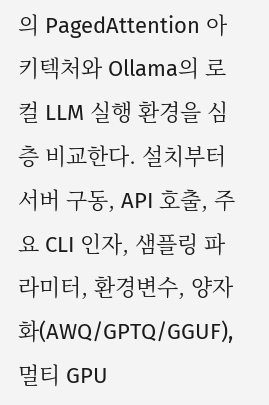의 PagedAttention 아키텍처와 Ollama의 로컬 LLM 실행 환경을 심층 비교한다. 설치부터 서버 구동, API 호출, 주요 CLI 인자, 샘플링 파라미터, 환경변수, 양자화(AWQ/GPTQ/GGUF), 멀티 GPU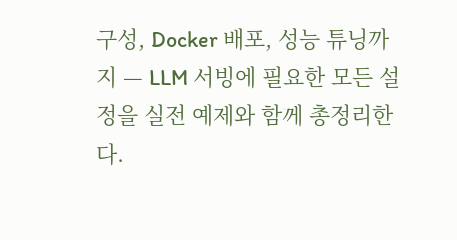구성, Docker 배포, 성능 튜닝까지 — LLM 서빙에 필요한 모든 설정을 실전 예제와 함께 총정리한다.